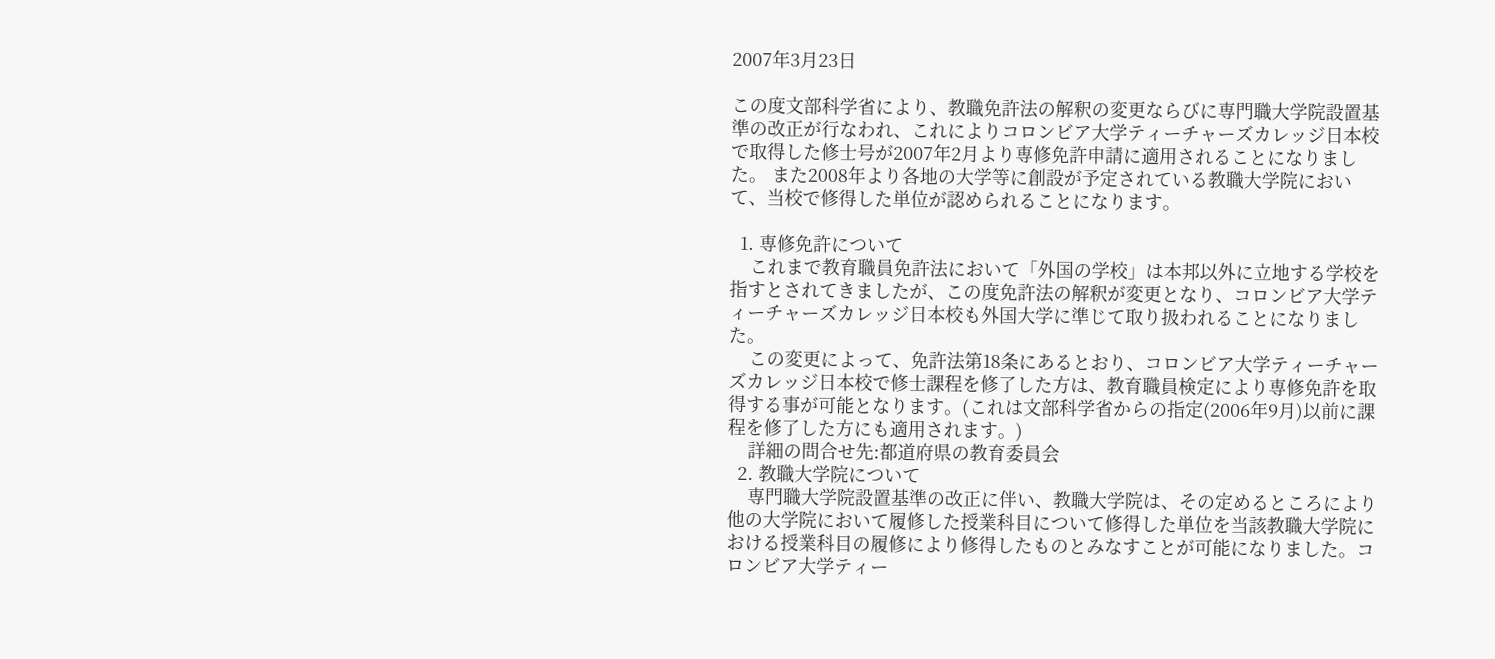2007年3月23日

この度文部科学省により、教職免許法の解釈の変更ならびに専門職大学院設置基準の改正が行なわれ、これによりコロンビア大学ティーチャーズカレッジ日本校で取得した修士号が2007年2月より専修免許申請に適用されることになりました。 また2008年より各地の大学等に創設が予定されている教職大学院において、当校で修得した単位が認められることになります。

  1. 専修免許について
    これまで教育職員免許法において「外国の学校」は本邦以外に立地する学校を指すとされてきましたが、この度免許法の解釈が変更となり、コロンビア大学ティーチャーズカレッジ日本校も外国大学に準じて取り扱われることになりました。
    この変更によって、免許法第18条にあるとおり、コロンビア大学ティーチャーズカレッジ日本校で修士課程を修了した方は、教育職員検定により専修免許を取得する事が可能となります。(これは文部科学省からの指定(2006年9月)以前に課程を修了した方にも適用されます。)
    詳細の問合せ先:都道府県の教育委員会
  2. 教職大学院について
    専門職大学院設置基準の改正に伴い、教職大学院は、その定めるところにより他の大学院において履修した授業科目について修得した単位を当該教職大学院における授業科目の履修により修得したものとみなすことが可能になりました。コロンビア大学ティー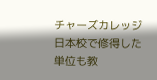チャーズカレッジ日本校で修得した単位も教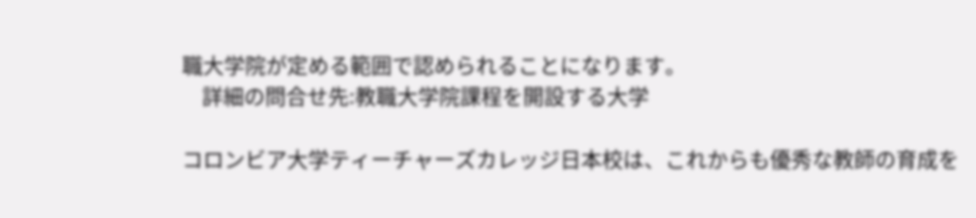職大学院が定める範囲で認められることになります。
    詳細の問合せ先:教職大学院課程を開設する大学

コロンビア大学ティーチャーズカレッジ日本校は、これからも優秀な教師の育成を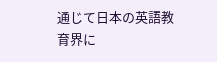通じて日本の英語教育界に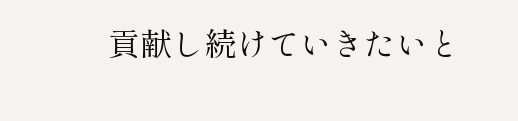貢献し続けていきたいと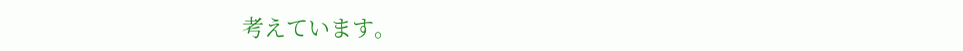考えています。